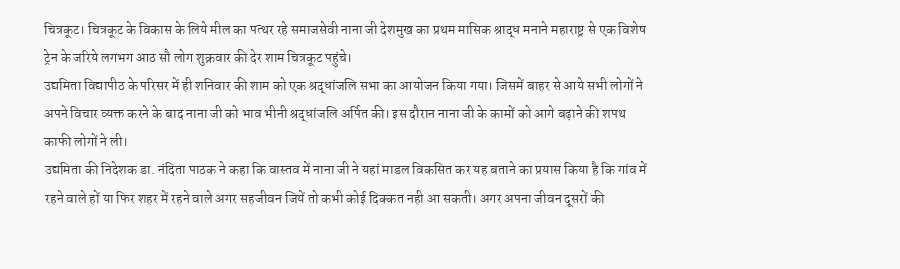चित्रकूट। चित्रकूट के विकास के लिये मील का पत्थर रहे समाजसेवी नाना जी देशमुख का प्रथम मासिक श्राद्ध मनाने महाराष्ट्र से एक विशेष ट्रेन के जरिये लगभग आठ सौ लोग शुक्रवार की देर शाम चित्रकूट पहुंचे।
उद्यमिता विद्यापीठ के परिसर में ही शनिवार की शाम को एक श्रद्धांजलि सभा का आयोजन किया गया। जिसमें बाहर से आये सभी लोगों ने अपने विचार व्यक्त करने के बाद नाना जी को भाव भीनी श्रद्धांजलि अर्पित की। इस दौरान नाना जी के कामों को आगे बढ़ाने की शपथ काफी लोगों ने ली।
उद्यमिता की निदेशक डा. नंदिता पाठक ने कहा कि वास्तव में नाना जी ने यहां माडल विकसित कर यह बताने का प्रयास किया है कि गांव में रहने वाले हों या फिर शहर में रहने वाले अगर सहजीवन जियें तो कभी कोई दिक्कत नही आ सकती। अगर अपना जीवन दूसरों की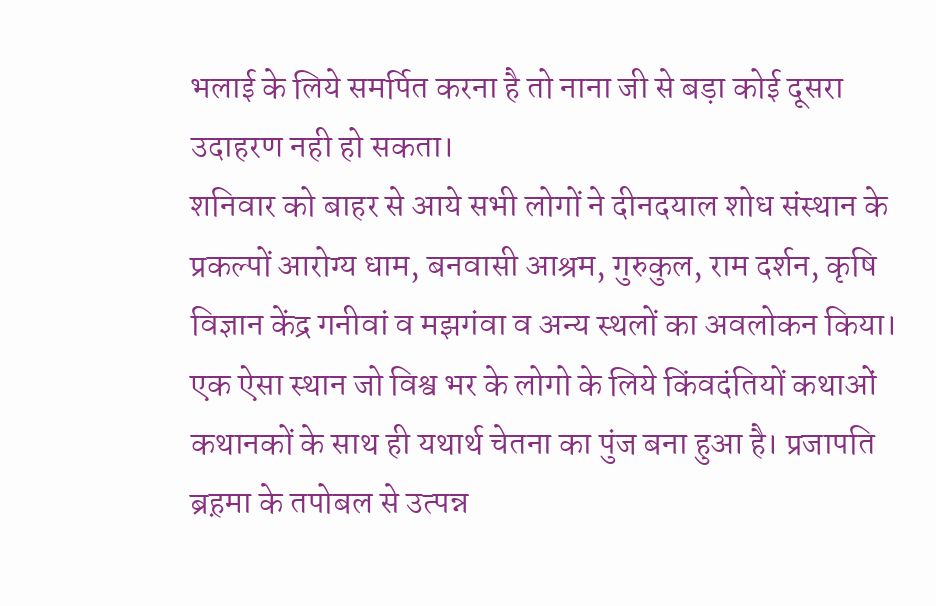भलाई के लिये समर्पित करना है तो नाना जी से बड़ा कोई दूसरा उदाहरण नही हो सकता।
शनिवार को बाहर से आये सभी लोगों ने दीनदयाल शोध संस्थान के प्रकल्पों आरोग्य धाम, बनवासी आश्रम, गुरुकुल, राम दर्शन, कृषि विज्ञान केंद्र गनीवां व मझगंवा व अन्य स्थलों का अवलोकन किया।
एक ऐसा स्थान जो विश्व भर के लोगो के लिये किंवदंतियों कथाओं कथानकों के साथ ही यथार्थ चेतना का पुंज बना हुआ है। प्रजापति ब्रह़मा के तपोबल से उत्पन्न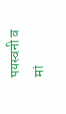पयस्वनी व मां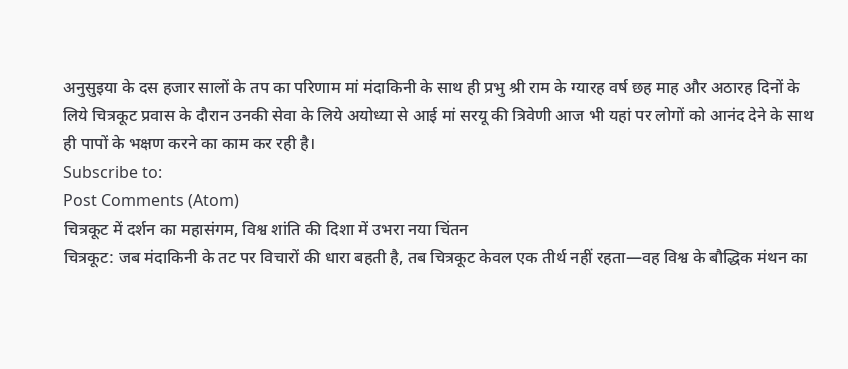अनुसुइया के दस हजार सालों के तप का परिणाम मां मंदाकिनी के साथ ही प्रभु श्री राम के ग्यारह वर्ष छह माह और अठारह दिनों के लिये चित्रकूट प्रवास के दौरान उनकी सेवा के लिये अयोध्या से आई मां सरयू की त्रिवेणी आज भी यहां पर लोगों को आनंद देने के साथ ही पापों के भक्षण करने का काम कर रही है।
Subscribe to:
Post Comments (Atom)
चित्रकूट में दर्शन का महासंगम, विश्व शांति की दिशा में उभरा नया चिंतन
चित्रकूट: जब मंदाकिनी के तट पर विचारों की धारा बहती है, तब चित्रकूट केवल एक तीर्थ नहीं रहता—वह विश्व के बौद्धिक मंथन का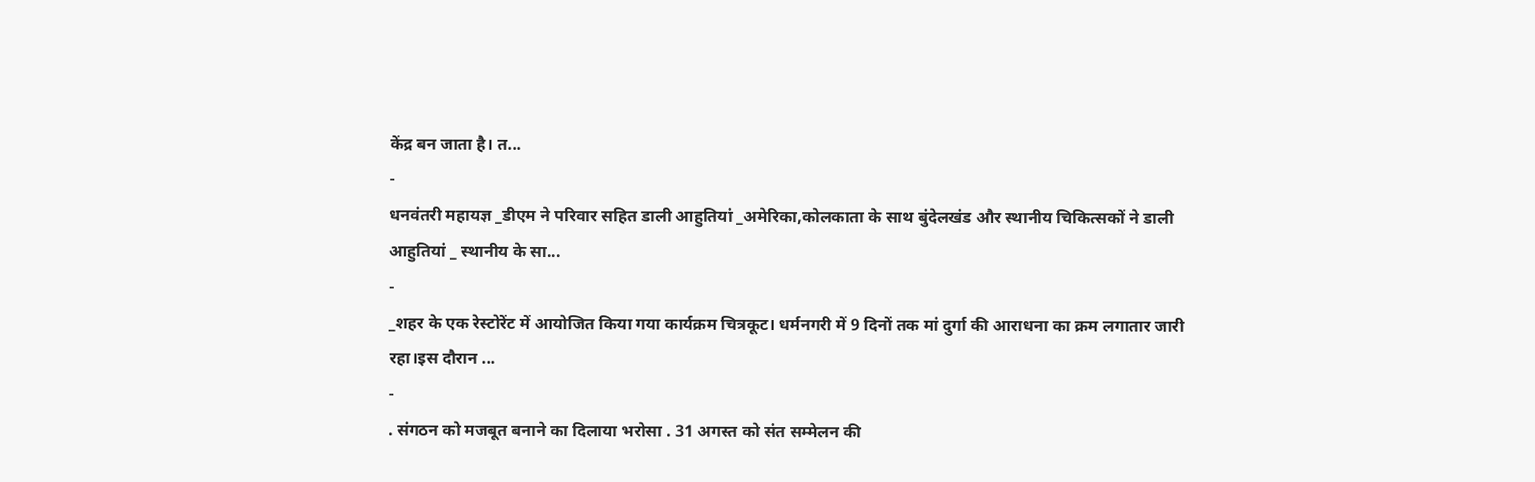केंद्र बन जाता है। त...
-
धनवंतरी महायज्ञ _डीएम ने परिवार सहित डाली आहुतियां _अमेरिका,कोलकाता के साथ बुंदेलखंड और स्थानीय चिकित्सकों ने डाली आहुतियां _ स्थानीय के सा...
-
_शहर के एक रेस्टोरेंट में आयोजित किया गया कार्यक्रम चित्रकूट। धर्मनगरी में 9 दिनों तक मां दुर्गा की आराधना का क्रम लगातार जारी रहा।इस दौरान ...
-
. संगठन को मजबूत बनाने का दिलाया भरोसा . 31 अगस्त को संत सम्मेलन की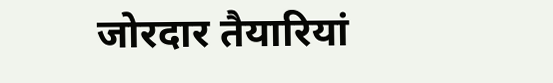जोरदार तैयारियां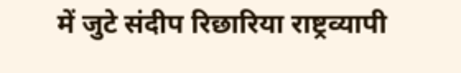में जुटे संदीप रिछारिया राष्ट्रव्यापी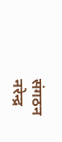संगठन नरेन्द्र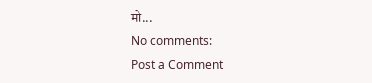मो...
No comments:
Post a Comment